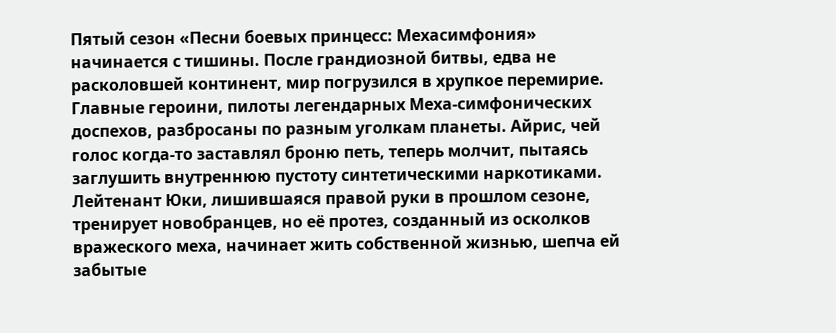Пятый сезон «Песни боевых принцесс: Мехасимфония» начинается с тишины. После грандиозной битвы, едва не расколовшей континент, мир погрузился в хрупкое перемирие. Главные героини, пилоты легендарных Меха-симфонических доспехов, разбросаны по разным уголкам планеты. Айрис, чей голос когда-то заставлял броню петь, теперь молчит, пытаясь заглушить внутреннюю пустоту синтетическими наркотиками. Лейтенант Юки, лишившаяся правой руки в прошлом сезоне, тренирует новобранцев, но её протез, созданный из осколков вражеского меха, начинает жить собственной жизнью, шепча ей забытые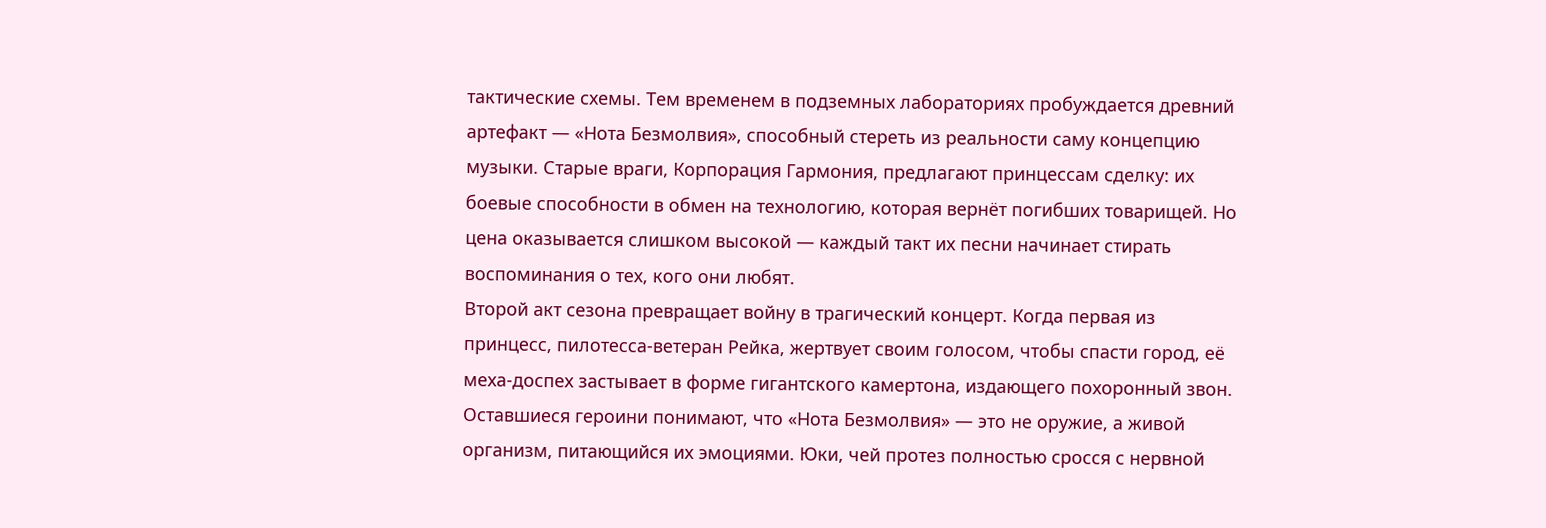тактические схемы. Тем временем в подземных лабораториях пробуждается древний артефакт — «Нота Безмолвия», способный стереть из реальности саму концепцию музыки. Старые враги, Корпорация Гармония, предлагают принцессам сделку: их боевые способности в обмен на технологию, которая вернёт погибших товарищей. Но цена оказывается слишком высокой — каждый такт их песни начинает стирать воспоминания о тех, кого они любят.
Второй акт сезона превращает войну в трагический концерт. Когда первая из принцесс, пилотесса-ветеран Рейка, жертвует своим голосом, чтобы спасти город, её меха-доспех застывает в форме гигантского камертона, издающего похоронный звон. Оставшиеся героини понимают, что «Нота Безмолвия» — это не оружие, а живой организм, питающийся их эмоциями. Юки, чей протез полностью сросся с нервной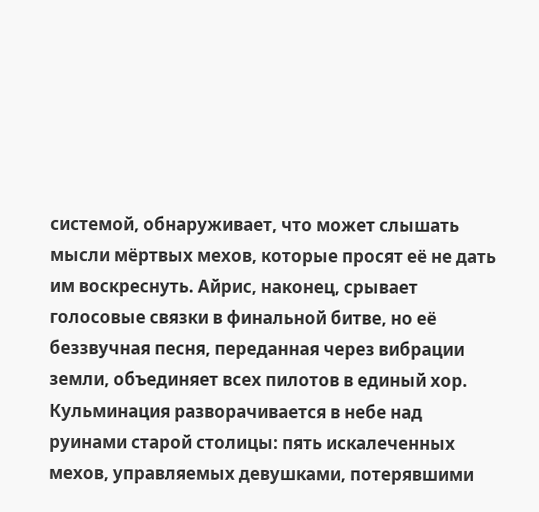системой, обнаруживает, что может слышать мысли мёртвых мехов, которые просят её не дать им воскреснуть. Айрис, наконец, срывает голосовые связки в финальной битве, но её беззвучная песня, переданная через вибрации земли, объединяет всех пилотов в единый хор. Кульминация разворачивается в небе над руинами старой столицы: пять искалеченных мехов, управляемых девушками, потерявшими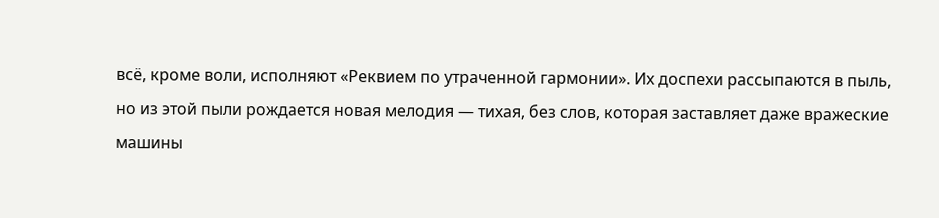всё, кроме воли, исполняют «Реквием по утраченной гармонии». Их доспехи рассыпаются в пыль, но из этой пыли рождается новая мелодия — тихая, без слов, которая заставляет даже вражеские машины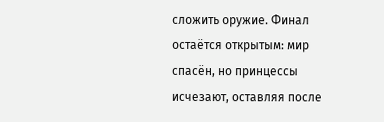сложить оружие. Финал остаётся открытым: мир спасён, но принцессы исчезают, оставляя после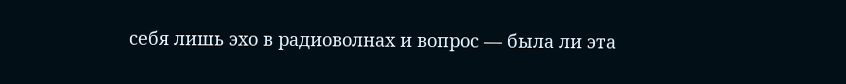себя лишь эхо в радиоволнах и вопрос — была ли эта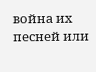война их песней или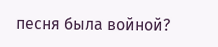песня была войной?